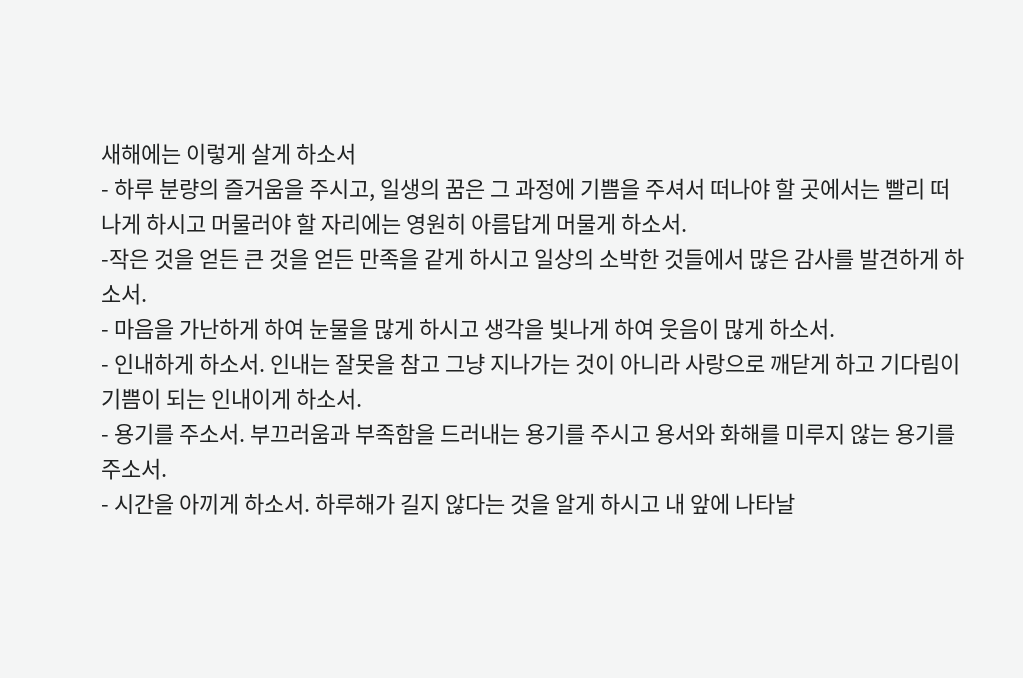새해에는 이렇게 살게 하소서
- 하루 분량의 즐거움을 주시고, 일생의 꿈은 그 과정에 기쁨을 주셔서 떠나야 할 곳에서는 빨리 떠나게 하시고 머물러야 할 자리에는 영원히 아름답게 머물게 하소서.
-작은 것을 얻든 큰 것을 얻든 만족을 같게 하시고 일상의 소박한 것들에서 많은 감사를 발견하게 하소서.
- 마음을 가난하게 하여 눈물을 많게 하시고 생각을 빛나게 하여 웃음이 많게 하소서.
- 인내하게 하소서. 인내는 잘못을 참고 그냥 지나가는 것이 아니라 사랑으로 깨닫게 하고 기다림이 기쁨이 되는 인내이게 하소서.
- 용기를 주소서. 부끄러움과 부족함을 드러내는 용기를 주시고 용서와 화해를 미루지 않는 용기를 주소서.
- 시간을 아끼게 하소서. 하루해가 길지 않다는 것을 알게 하시고 내 앞에 나타날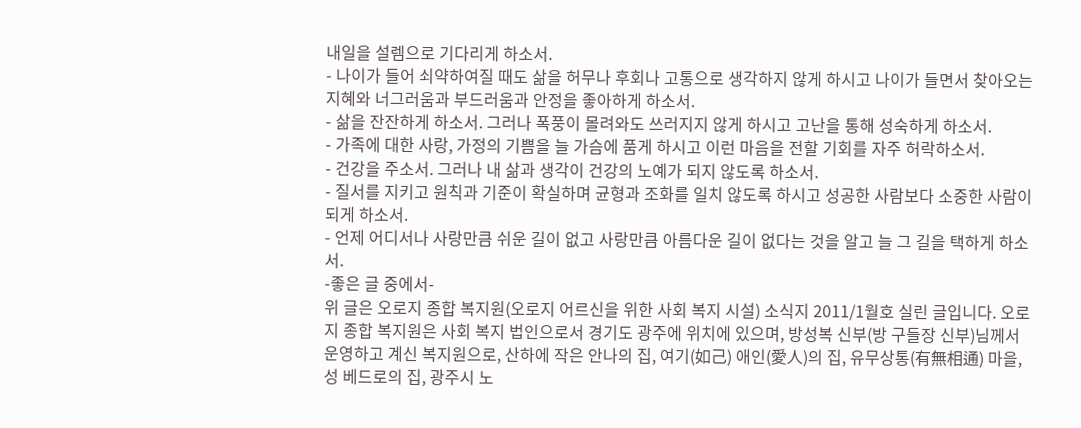내일을 설렘으로 기다리게 하소서.
- 나이가 들어 쇠약하여질 때도 삶을 허무나 후회나 고통으로 생각하지 않게 하시고 나이가 들면서 찾아오는 지혜와 너그러움과 부드러움과 안정을 좋아하게 하소서.
- 삶을 잔잔하게 하소서. 그러나 폭풍이 몰려와도 쓰러지지 않게 하시고 고난을 통해 성숙하게 하소서.
- 가족에 대한 사랑, 가정의 기쁨을 늘 가슴에 품게 하시고 이런 마음을 전할 기회를 자주 허락하소서.
- 건강을 주소서. 그러나 내 삶과 생각이 건강의 노예가 되지 않도록 하소서.
- 질서를 지키고 원칙과 기준이 확실하며 균형과 조화를 일치 않도록 하시고 성공한 사람보다 소중한 사람이 되게 하소서.
- 언제 어디서나 사랑만큼 쉬운 길이 없고 사랑만큼 아름다운 길이 없다는 것을 알고 늘 그 길을 택하게 하소서.
-좋은 글 중에서-
위 글은 오로지 종합 복지원(오로지 어르신을 위한 사회 복지 시설) 소식지 2011/1월호 실린 글입니다. 오로지 종합 복지원은 사회 복지 법인으로서 경기도 광주에 위치에 있으며, 방성복 신부(방 구들장 신부)님께서 운영하고 계신 복지원으로, 산하에 작은 안나의 집, 여기(如己) 애인(愛人)의 집, 유무상통(有無相通) 마을, 성 베드로의 집, 광주시 노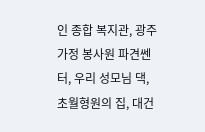인 종합 복지관, 광주 가정 봉사원 파견쎈터, 우리 성모님 댁, 초월형원의 집, 대건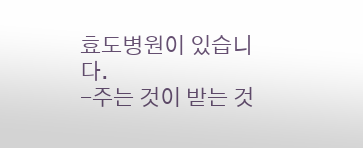효도병원이 있습니다.
-주는 것이 받는 것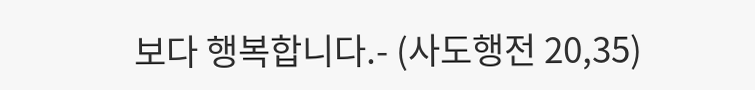보다 행복합니다.- (사도행전 20,35)